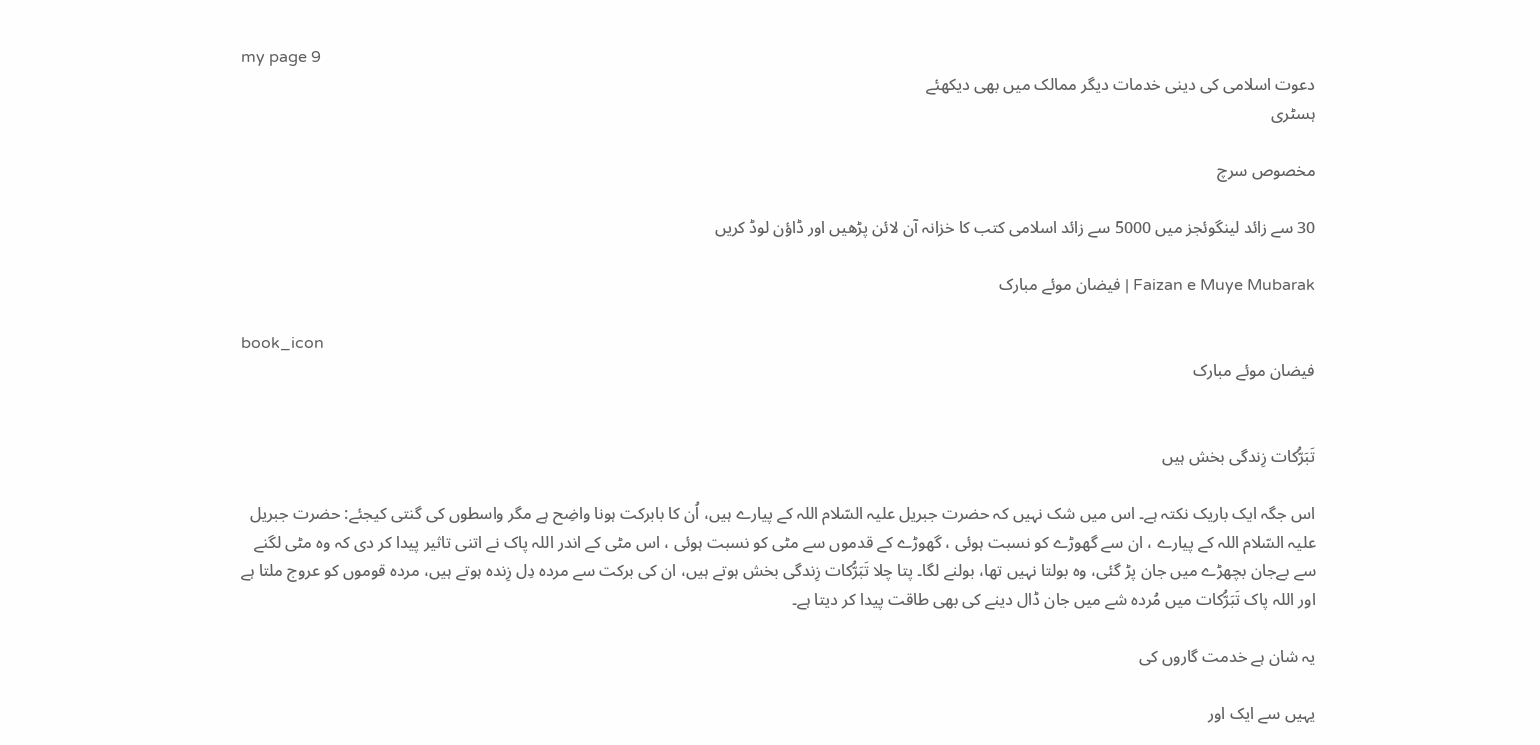my page 9
دعوت اسلامی کی دینی خدمات دیگر ممالک میں بھی دیکھئے
ہسٹری

مخصوص سرچ

30 سے زائد لینگوئجز میں 5000 سے زائد اسلامی کتب کا خزانہ آن لائن پڑھیں اور ڈاؤن لوڈ کریں

Faizan e Muye Mubarak | فیضان موئے مبارک

book_icon
فیضان موئے مبارک


تَبَرُّکات زِندگی بخش ہیں

اس جگہ ایک باریک نکتہ ہے۔ اس میں شک نہیں کہ حضرت جبریل علیہ السّلام اللہ کے پیارے ہیں، اُن کا بابرکت ہونا واضِح ہے مگر واسطوں کی گنتی کیجئے: حضرت جبریل علیہ السّلام اللہ کے پیارے ، ان سے گھوڑے کو نسبت ہوئی ، گھوڑے کے قدموں سے مٹی کو نسبت ہوئی ، اس مٹی کے اندر اللہ پاک نے اتنی تاثیر پیدا کر دی کہ وہ مٹی لگنے سے بےجان بچھڑے میں جان پڑ گئی، وہ بولتا نہیں تھا، بولنے لگا۔ پتا چلا تَبَرُّکات زِندگی بخش ہوتے ہیں، ان کی برکت سے مردہ دِل زِندہ ہوتے ہیں، مردہ قوموں کو عروج ملتا ہے اور اللہ پاک تَبَرُّکات میں مُردہ شے میں جان ڈال دینے کی بھی طاقت پیدا کر دیتا ہے۔

یہ شان ہے خدمت گاروں کی

یہیں سے ایک اور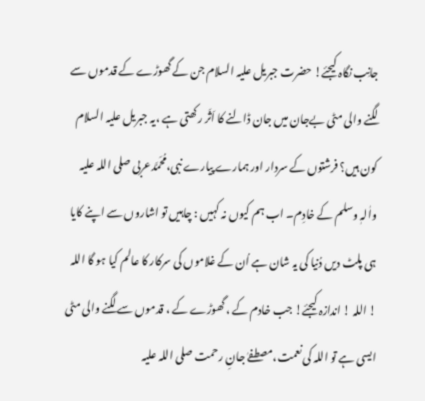جانِب نگاہ کیجئے! حضرت جبریل علیہ السلام جن کے گھوڑے کے قدموں سے لگنے والی مٹی بےجان میں جان ڈالنے کا اَثَر رکھتی ہے ،یہ جبریل علیہ السلام کون ہیں؟ فرشتوں کے سردار اور ہمارے پیارے نبی،مُحَمَّدعربی صلی اللہ علیہ واٰلہٖ وسلم کے خادِم۔ اب ہم کیوں نہ کہیں : چاہیں تو اشاروں سے اپنے کایا ہی پلٹ دیں دُنیا کی یہ شان ہے اُن کے غلاموں کی سرکار کا عالم کیا ہو گا اللہ ! اللہ ! اندازہ کیجئے! جب خادم کے ، گھوڑے کے ، قدموں سے لگنے والی مٹی ایسی ہے تو اللہ کی نعمت،مصطفےٰ جانِ رحمت صلی اللہ علیہ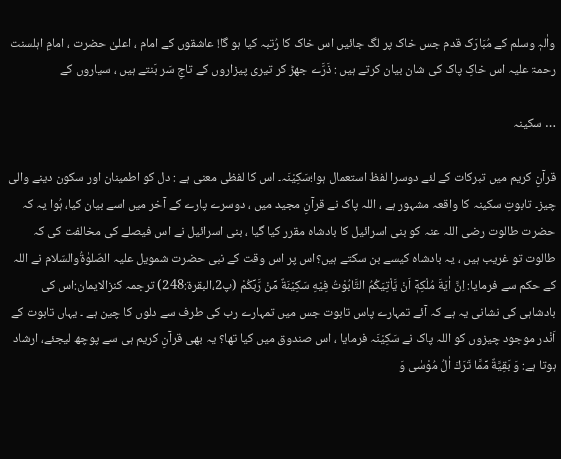واٰلہٖ وسلم کے مُبَارَک قدم جس خاک پر لگ جائیں اس خاک کا رُتبہ کیا ہو گا! عاشقوں کے امام ، اعلیٰ حضرت ، امامِ اہلسنت رحمۃ علیہ اس خاکِ پاک کی شان بیان کرتے ہیں : ذَرَّے جھڑ کر تیری پیزاروں کے تاجِ سَر بَنتے ہیں ، سیاروں کے

… سکینہ

قرآنِ کریم میں تبرکات کے لئے دوسرا لفظ استعمال ہوا؛سَکِیْنَہ۔ اس کا لفظی معنی ہے : دل کو اطمینان اور سکون دینے والی چیز۔ تابوتِ سکینہ کا واقعہ مشہور ہے ، اللہ پاک نے قرآنِ مجید میں ، دوسرے پارے کے آخر میں اسے بیان کیا، ہُوا یہ کہ حضرت طالوت رضی اللہ عنہ کو بنی اسرائیل کا بادشاہ مقرر کیا گیا ، بنی اسرائیل نے اس فیصلے کی مخالفت کی کہ طالوت تو غریب ہیں ، یہ بادشاہ کیسے بن سکتے ہیں؟اس پر اس وقت کے نبی حضرت شمویل علیہ الصّلوٰۃُوالسّلام نے اللہ کے حکم سے فرمایا: اِنَّ اٰیَةَ مُلْكِهٖۤ اَنْ یَّاْتِیَكُمُ التَّابُوْتُ فِیْهِ سَكِیْنَةٌ مِّنْ رَّبِّكُمْ (پ2،البقرة:248) ترجمہ کنزالایمان:اس کی بادشاہی کی نشانی یہ ہے کہ آئے تمہارے پاس تابوت جس میں تمہارے رب کی طرف سے دلوں کا چین ہے ۔ یہاں تابوت کے اَنْدر موجود چیزوں کو اللہ پاک نے سَکِیْنَہ فرمایا ، اس صندوق میں کیا تھا؟ یہ بھی قرآنِ کریم ہی سے پوچھ لیجئے، ارشاد ہوتا ہے: وَ بَقِیَّةٌ مِّمَّا تَرَكَ اٰلُ مُوْسٰى وَ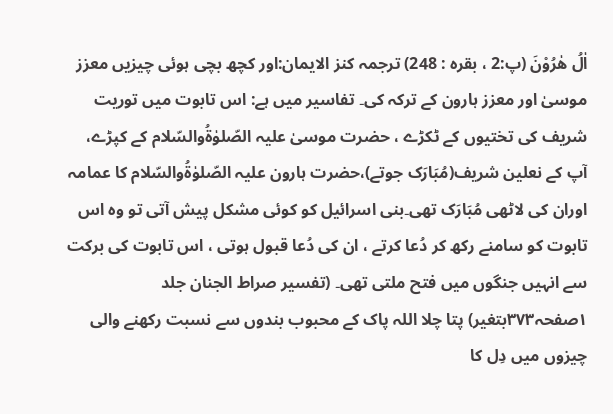اٰلُ هٰرُوْنَ (پ:2 ، بقرہ : 248) ترجمہ کنز الایمان:اور کچھ بچی ہوئی چیزیں معزز موسیٰ اور معزز ہارون کے ترکہ کی۔ تفاسیر میں ہے: اس تابوت میں توریت شریف کی تختیوں کے ٹکڑے ، حضرت موسیٰ علیہ الصّلوٰۃُوالسّلام کے کپڑے، آپ کے نعلین شریف(مُبَارَک جوتے)،حضرت ہارون علیہ الصّلوٰۃُوالسّلام کا عمامہ اوران کی لاٹھی مُبَارَک تھی۔بنی اسرائیل کو کوئی مشکل پیش آتی تو وہ اس تابوت کو سامنے رکھ کر دُعا کرتے ، ان کی دُعا قبول ہوتی ، اس تابوت کی برکت سے انہیں جنگوں میں فتح ملتی تھی۔ (تفسیر صراط الجنان جلد ۱صفحہ۳۷۳بتغیر) پتا چلا اللہ پاک کے محبوب بندوں سے نسبت رکھنے والی چیزوں میں دِل کا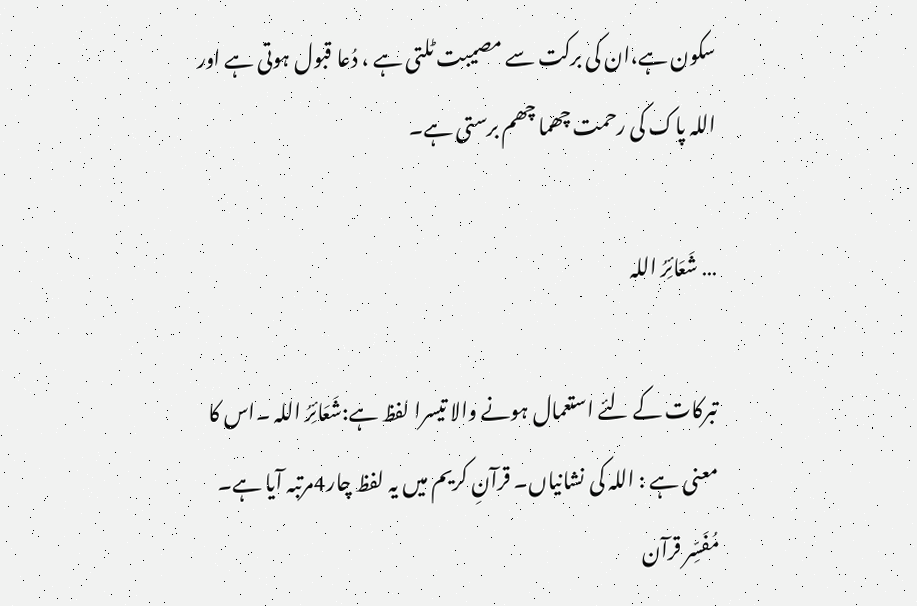سکون ہے،ان کی برکت سے مصیبت ٹلتی ہے ، دُعا قبول ہوتی ہے اور اللہ پاک کی رحمت چھما چھم برستی ہے۔

… شَعَائِرُ اللہ

تبرکات کے لئے استعمال ہونے والا تیسرا لفظ ہے:شَعَائِرُ اللہ ۔اس کا معنی ہے : اللہ کی نشانیاں۔ قرآنِ کریم میں یہ لفظ چار4مرتبہ آیا ہے۔ مُفَسِّر قرآن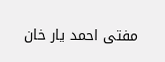مفتی احمد یار خان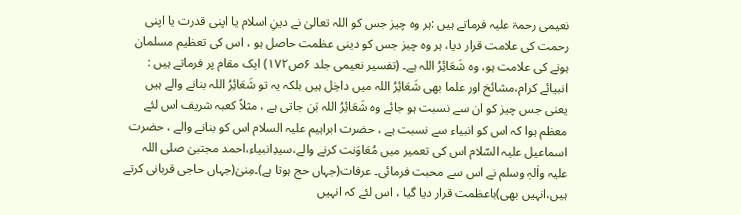نعیمی رحمۃ علیہ فرماتے ہیں :ہر وہ چیز جس کو اللہ تعالیٰ نے دینِ اسلام یا اپنی قدرت یا اپنی رحمت کی علامت قرار دیا، ہر وہ چیز جس کو دینی عظمت حاصل ہو ، اس کی تعظیم مسلمان ہونے کی علامت ہو، وہ شَعَائِرُ اللہ ہے۔ (تفسیر نعیمی جلد ۶ص۱۷۲) ایک مقام پر فرماتے ہیں : انبیائے کرام،مشائخ اور علما بھی شَعَائِرُ اللہ میں داخِل ہیں بلکہ یہ تو شَعَائِرُ اللہ بنانے والے ہیں یعنی جس چیز کو ان سے نسبت ہو جائے وہ شَعَائِرُ اللہ بَن جاتی ہے ، مثلاً کعبہ شریف اس لئے معظم ہوا کہ اس کو انبیاء سے نسبت ہے ، حضرت ابراہیم علیہ السلام اس کو بنانے والے ، حضرت اسماعیل علیہ السّلام اس کی تعمیر میں مُعَاوَنت کرنے والے،سیدِانبیاء،احمد مجتبیٰ صلی اللہ علیہ واٰلہٖ وسلم نے اس سے محبت فرمائی۔ عرفات(جہاں حج ہوتا ہے)۔مِنیٰ(جہاں حاجی قربانی کرتے ہیں،انہیں بھی)باعظمت قرار دیا گیا ، اس لئے کہ انہیں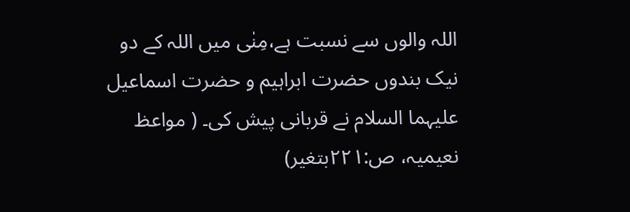اللہ والوں سے نسبت ہے،مِنٰی میں اللہ کے دو نیک بندوں حضرت ابراہیم و حضرت اسماعیل علیہما السلام نے قربانی پیش کی۔ ( مواعظ نعیمیہ، ص:۲۲۱بتغیر)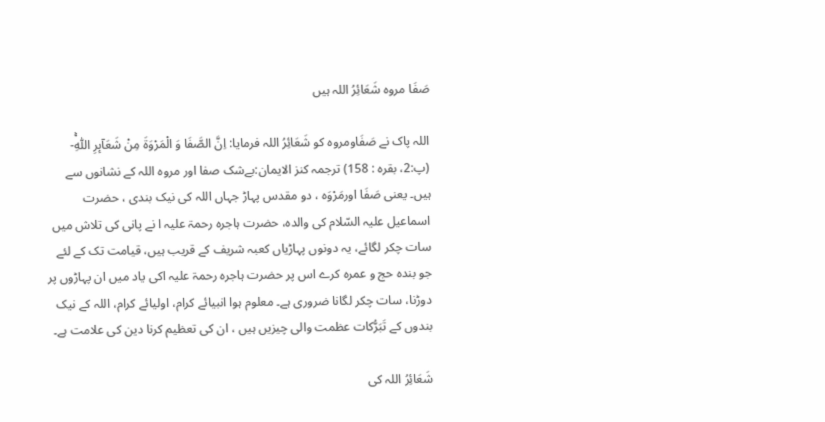صَفَا مروہ شَعَائِرُ اللہ ہیں

اللہ پاک نے صَفَاومروہ کو شَعَائِرُ اللہ فرمایا: اِنَّ الصَّفَا وَ الْمَرْوَةَ مِنْ شَعَآىٕرِ اللّٰهِۚ- (پ:2، بقرہ : 158) ترجمہ کنز الایمان:بےشک صفا اور مروہ اللہ کے نشانوں سے ہیں۔ یعنی صَفَا اورمَرْوَہ ، دو مقدس پہاڑ جہاں اللہ کی نیک بندی ، حضرت اسماعیل علیہ السّلام کی والدہ، حضرت ہاجرہ رحمۃ علیہ ا نے پانی کی تلاش میں سات چکر لگائے، یہ دونوں پہاڑیاں کعبہ شریف کے قریب ہیں، قیامت تک کے لئے جو بندہ حج و عمرہ کرے اس پر حضرت ہاجرہ رحمۃ علیہ اکی یاد میں ان پہاڑوں پر دوڑنا، سات چکر لگانا ضروری ہے۔ معلوم ہوا انبیائے کرام، اولیائے کرام، اللہ کے نیک بندوں کے تَبَرُّکات عظمت والی چیزیں ہیں ، ان کی تعظیم کرنا دین کی علامت ہے۔

شَعَائِرُ اللہ کی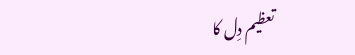تعظیم دِل کا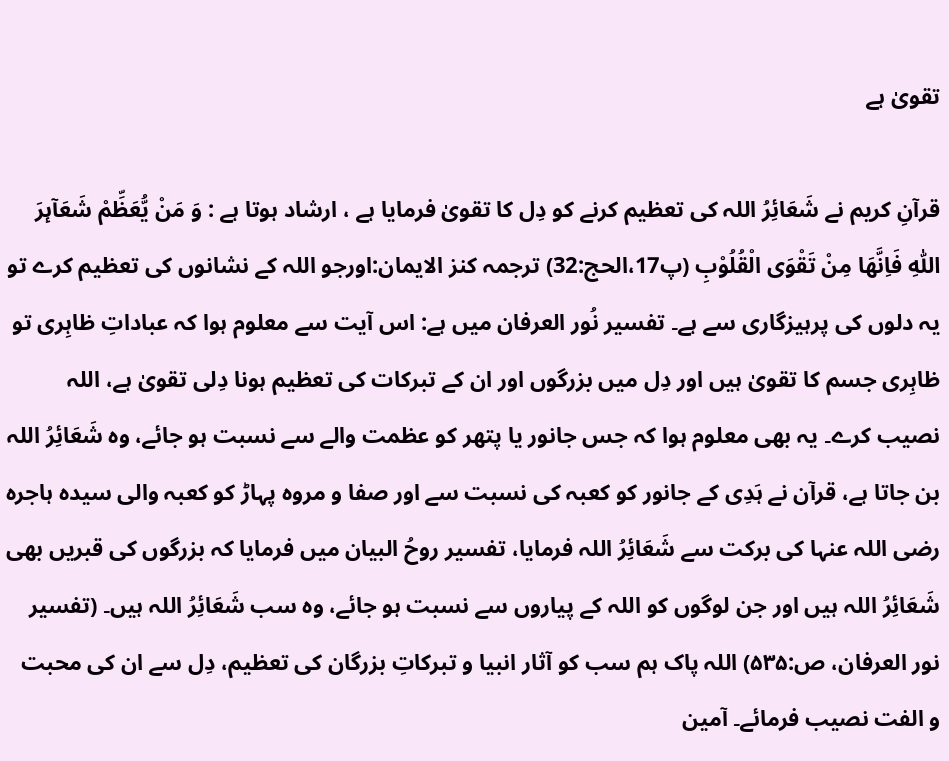تقویٰ ہے

قرآنِ کریم نے شَعَائِرُ اللہ کی تعظیم کرنے کو دِل کا تقویٰ فرمایا ہے ، ارشاد ہوتا ہے : وَ مَنْ یُّعَظِّمْ شَعَآىٕرَ اللّٰهِ فَاِنَّهَا مِنْ تَقْوَى الْقُلُوْبِ (پ17،الحج:32) ترجمہ کنز الایمان:اورجو اللہ کے نشانوں کی تعظیم کرے تو یہ دلوں کی پرہیزگاری سے ہے۔ تفسیر نُور العرفان میں ہے: اس آیت سے معلوم ہوا کہ عباداتِ ظاہِری تو ظاہِری جسم کا تقویٰ ہیں اور دِل میں بزرگوں اور ان کے تبرکات کی تعظیم ہونا دِلی تقویٰ ہے، اللہ نصیب کرے۔ یہ بھی معلوم ہوا کہ جس جانور یا پتھر کو عظمت والے سے نسبت ہو جائے، وہ شَعَائِرُ اللہ بن جاتا ہے، قرآن نے ہَدِی کے جانور کو کعبہ کی نسبت سے اور صفا و مروہ پہاڑ کو کعبہ والی سیدہ ہاجرہ رضی اللہ عنہا کی برکت سے شَعَائِرُ اللہ فرمایا، تفسیر روحُ البیان میں فرمایا کہ بزرگوں کی قبریں بھی شَعَائِرُ اللہ ہیں اور جن لوگوں کو اللہ کے پیاروں سے نسبت ہو جائے، وہ سب شَعَائِرُ اللہ ہیں۔ (تفسیر نور العرفان، ص:۵۳۵) اللہ پاک ہم سب کو آثار انبیا و تبرکاتِ بزرگان کی تعظیم، دِل سے ان کی محبت و الفت نصیب فرمائے۔ آمین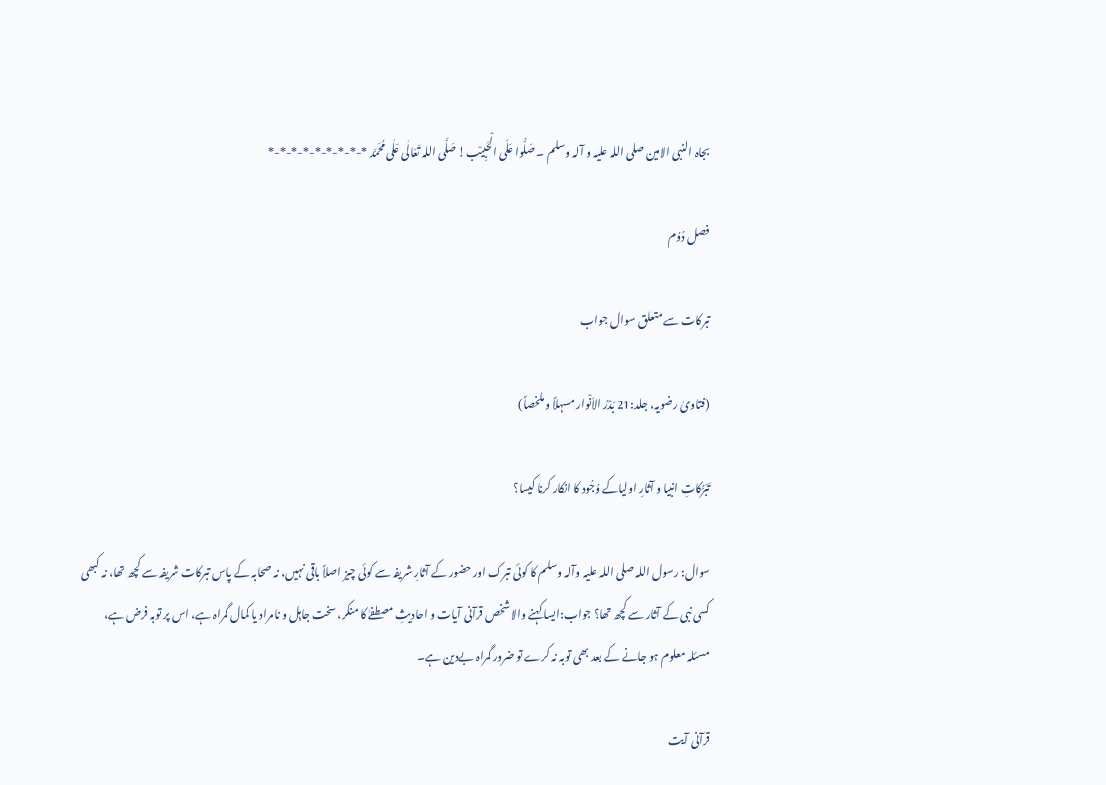بجاہ النبی الامین صلی اللہ علیہ و آلہ وسلم ۔ صَلُّوا عَلَی الْحَبِیْب! صَلَّی اللہ تَعَالٰی عَلٰی مُحَمَّد *-*-*-*-*-*-*-*-*

فصل دُوُم

تبرکات سے متعلق سوال جواب

(فتاویٰ رضویہ، جلد:21 بَدْرُ الاَنْوار مسہلاً و ملخصاً)

تَبَرُّکاتِ انبیا و آثارِ اولیاکے وُجُود کا انکار کرنا کیسا؟

سوال: رسول اللہ صلی اللہ علیہ وآلہ وسلم کا کوئی تبرک اور حضور کے آثارِ شریفہ سے کوئی چیز اصلاً باقی نہیں، نہ صحابہ کے پاس تبرکات شریفہ سے کچھ تھا، نہ کبھی کسی نبی کے آثار سے کچھ تھا؟ جواب:ایسا کہنے والا شخص قرآنی آیات و احادیثِ مصطفےٰ کا منکر، سخت جاہِل و نامراد یا کمال گمراہ ہے، اس پر توبہ فرض ہے، مسئلہ معلوم ہو جانے کے بعد بھی توبہ نہ کرے تو ضرور گمراہ بےدین ہے۔

قرآنی آیت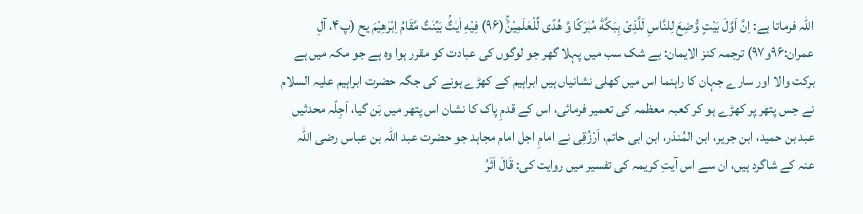اللہ فرماتا ہے: اِنَّ اَوَّلَ بَیْتٍ وُّضِعَ لِلنَّاسِ لَلَّذِیْ بِبَكَّةَ مُبٰرَكًا وَّ هُدًى لِّلْعٰلَمِیْنَۚ(۹۶) فِیْهِ اٰیٰتٌۢ بَیِّنٰتٌ مَّقَامُ اِبْرٰهِیْمَ يح (پ۴، آلِ عمران:۹۶و۹۷) ترجمہ کنز الایمان: بے شک سب میں پہلا گھر جو لوگوں کی عبادت کو مقرر ہوا وہ ہے جو مکہ میں ہے برکت والا اور سارے جہان کا راہنما اس میں کھلی نشانیاں ہیں ابراہیم کے کھڑے ہونے کی جگہ حضرت ابراہیم علیہ السلام نے جس پتھر پر کھڑے ہو کر کعبہ معظمہ کی تعمیر فرمائی، اس کے قدمِ پاک کا نشان اس پتھر میں بَن گیا، اَجِلّہ محدثیں عبد بن حمید، ابن جریر، ابن المُنذر، ابن ابی حاتم، اَرْزُقِی نے امامِ اجل امام مجاہد جو حضرت عبد اللہ بن عباس رضی اللہ عنہ کے شاگرد ہیں، ان سے اس آیتِ کریمہ کی تفسیر میں روایت کی: قَالَ اَثَرُ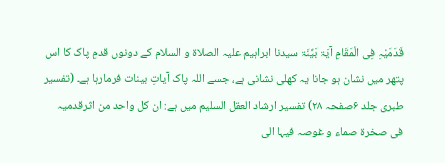قَدَمَیْہِ فِی الْمَقَامِ آیَۃ بَیِّنَۃ سیدنا ابراہیم علیہ الصلاۃ و السلام کے دونوں قدمِ پاک کا اس پتھر میں نشان ہو جانا یہ کھلی نشانی ہے، جسے اللہ پاک آیاتِ بینات فرمارہا ہے۔ (تفسیر طبری جلد ۶صفحہ ۲۸) تفسیر ارشاد العقل السلیم میں ہے: ان کل واحد من اثرقدمیہ فی صخرۃ صماء و غوصہ فیہا الی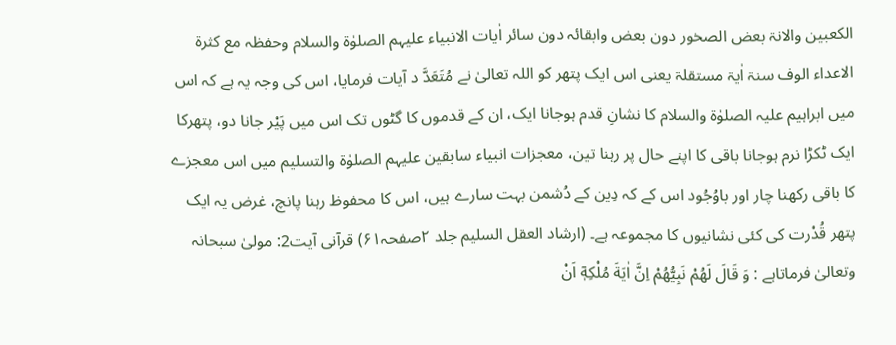الکعبین والانۃ بعض الصخور دون بعض وابقائہ دون سائر اٰیات الانبیاء علیہم الصلوٰۃ والسلام وحفظہ مع کثرۃ الاعداء الوف سنۃ اٰیۃ مستقلۃ یعنی اس ایک پتھر کو اللہ تعالیٰ نے مُتَعَدَّ د آیات فرمایا، اس کی وجہ یہ ہے کہ اس میں ابراہیم علیہ الصلوٰۃ والسلام کا نشانِ قدم ہوجانا ایک، ان کے قدموں کا گٹوں تک اس میں پَیْر جانا دو، پتھرکا ایک ٹکڑا نرم ہوجانا باقی کا اپنے حال پر رہنا تین، معجزات انبیاء سابقین علیہم الصلوٰۃ والتسلیم میں اس معجزے کا باقی رکھنا چار اور باوُجُود اس کے کہ دِین کے دُشمن بہت سارے ہیں، اس کا محفوظ رہنا پانچ، غرض یہ ایک پتھر قُدْرت کی کئی نشانیوں کا مجموعہ ہے۔ (ارشاد العقل السلیم جلد ۲صفحہ۶۱) قرآنی آیت2: مولیٰ سبحانہ وتعالیٰ فرماتاہے : وَ قَالَ لَهُمْ نَبِیُّهُمْ اِنَّ اٰیَةَ مُلْكِهٖۤ اَنْ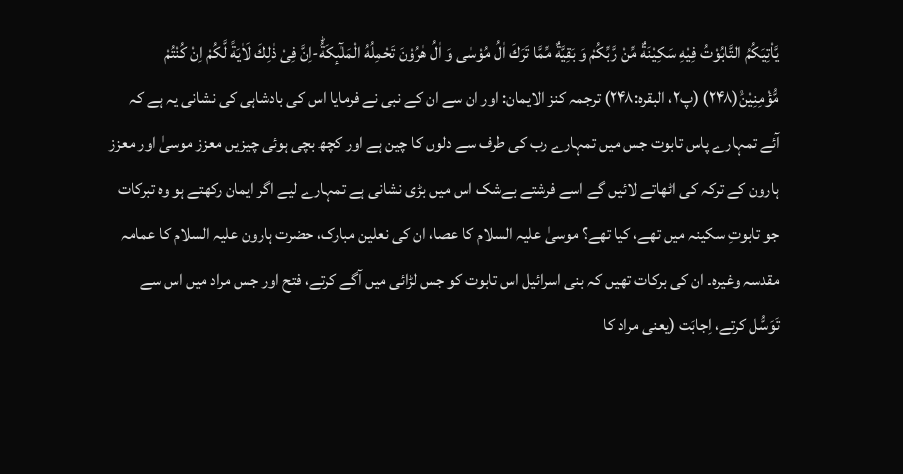یَّاْتِیَكُمُ التَّابُوْتُ فِیْهِ سَكِیْنَةٌ مِّنْ رَّبِّكُمْ وَ بَقِیَّةٌ مِّمَّا تَرَكَ اٰلُ مُوْسٰى وَ اٰلُ هٰرُوْنَ تَحْمِلُهُ الْمَلٰٓىٕكَةُؕ-اِنَّ فِیْ ذٰلِكَ لَاٰیَةً لَّكُمْ اِنْ كُنْتُمْ مُّؤْمِنِیْنَ۠(۲۴۸) (پ۲، البقرہ:۲۴۸) ترجمہ کنز الایمان: اور ان سے ان کے نبی نے فرمایا اس کی بادشاہی کی نشانی یہ ہے کہ آئے تمہارے پاس تابوت جس میں تمہارے رب کی طرف سے دلوں کا چین ہے اور کچھ بچی ہوئی چیزیں معزز موسیٰ اور معزز ہارون کے ترکہ کی اٹھاتے لائیں گے اسے فرشتے بےشک اس میں بڑی نشانی ہے تمہارے لیے اگر ایمان رکھتے ہو وہ تبرکات جو تابوتِ سکینہ میں تھے، کیا تھے؟ موسیٰ علیہ السلام کا عصا، ان کی نعلین مبارک، حضرت ہارون علیہ السلام کا عمامہ مقدسہ وغیرہ۔ ان کی برکات تھیں کہ بنی اسرائیل اس تابوت کو جس لڑائی میں آگے کرتے، فتح اور جس مراد میں اس سے تَوَسُّل کرتے، اِجابَت (یعنی مراد کا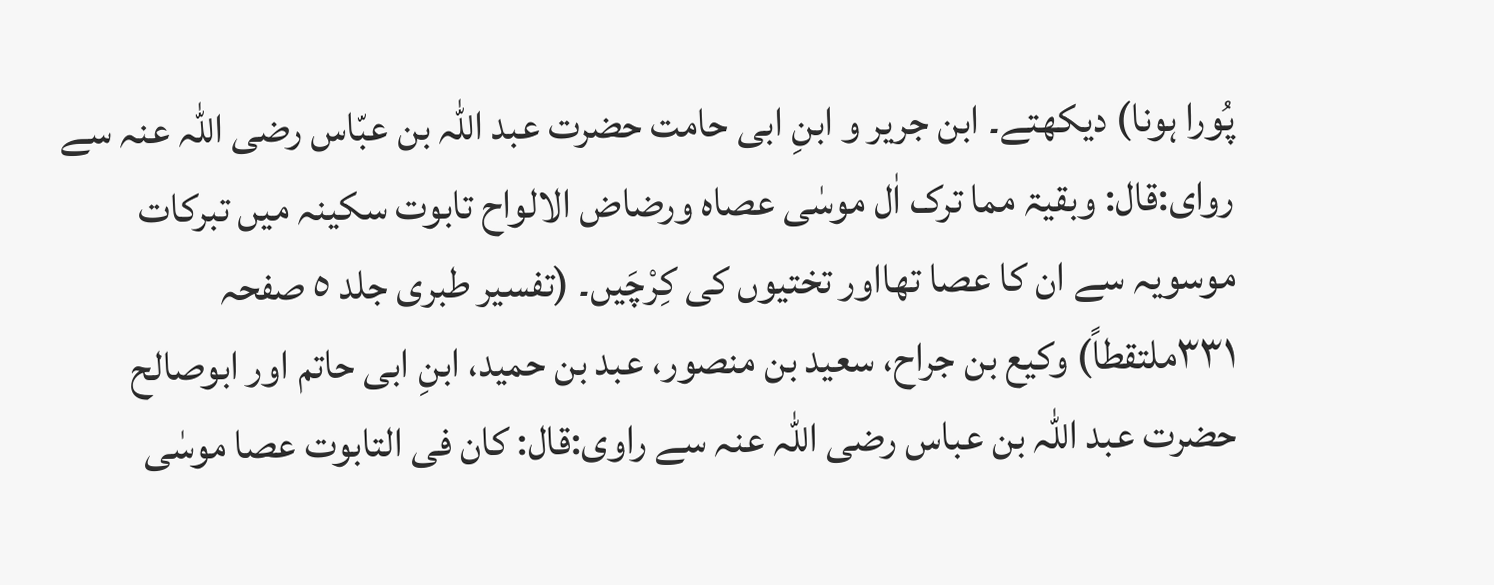پُورا ہونا) دیکھتے۔ ابن جریر و ابنِ ابی حامت حضرت عبد اللہ بن عبّاس رضی اللہ عنہ سے روای:قال: وبقیۃ مما ترک اٰل موسٰی عصاہ ورضاض الالواح تابوت سکینہ میں تبرکات موسویہ سے ان کا عصا تھااور تختیوں کی کِرْچَیں۔ (تفسیر طبری جلد ٥ صفحہ ٣٣١ملتقطاً) وکیع بن جراح، سعید بن منصور، عبد بن حمید، ابنِ ابی حاتم اور ابوصالح حضرت عبد اللہ بن عباس رضی اللہ عنہ سے راوی:قال: کان فی التابوت عصا موسٰی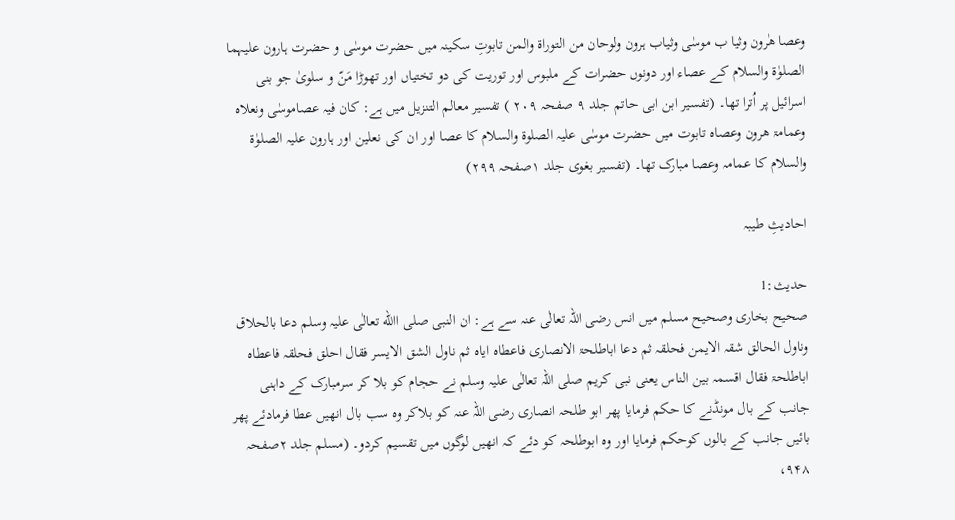وعصا ھٰرون وثیا ب موسٰی وثیاب ہرون ولوحان من التوراۃ والمن تابوتِ سکینہ میں حضرت موسٰی و حضرت ہارون علیہما الصلوٰۃ والسلام کے عصاء اور دونوں حضرات کے ملبوس اور توریت کی دو تختیاں اور تھوڑا مَنّ و سلویٰ جو بنی اسرائیل پر اُترا تھا۔ (تفسیر ابن ابی حاتم جلد ٩ صفحہ ٢٠٩ ) تفسیر معالم التنزیل میں ہے: کان فیہ عصاموسٰی ونعلاہ وعمامۃ ھرون وعصاہ تابوت میں حضرت موسٰی علیہ الصلوۃ والسلام کا عصا اور ان کی نعلین اور ہارون علیہ الصلوٰۃ والسلام کا عمامہ وعصا مبارک تھا۔ (تفسیر بغوی جلد ۱صفحہ ۲۹۹)

احادیثِ طیبہ

حدیث:1
صحیح بخاری وصحیح مسلم میں انس رضی اللہ تعالٰی عنہ سے ہے: ان النبی صلی االله تعالٰی علیہ وسلم دعا بالحلاق وناول الحالق شقہ الایمن فحلقہ ثم دعا اباطلحۃ الانصاری فاعطاہ ایاہ ثم ناول الشق الایسر فقال احلق فحلقہ فاعطاہ اباطلحۃ فقال اقسمہ بین الناس یعنی نبی کریم صلی اللہ تعالٰی علیہ وسلم نے حجام کو بلا کر سرمبارک کے داہنی جانب کے بال مونڈنے کا حکم فرمایا پھر ابو طلحہ انصاری رضی اللہ عنہ کو بلاکر وہ سب بال انھیں عطا فرمادئے پھر بائیں جانب کے بالوں کوحکم فرمایا اور وہ ابوطلحہ کو دئے کہ انھیں لوگوں میں تقسیم کردو۔ (مسلم جلد ۲صفحہ ۹۴۸،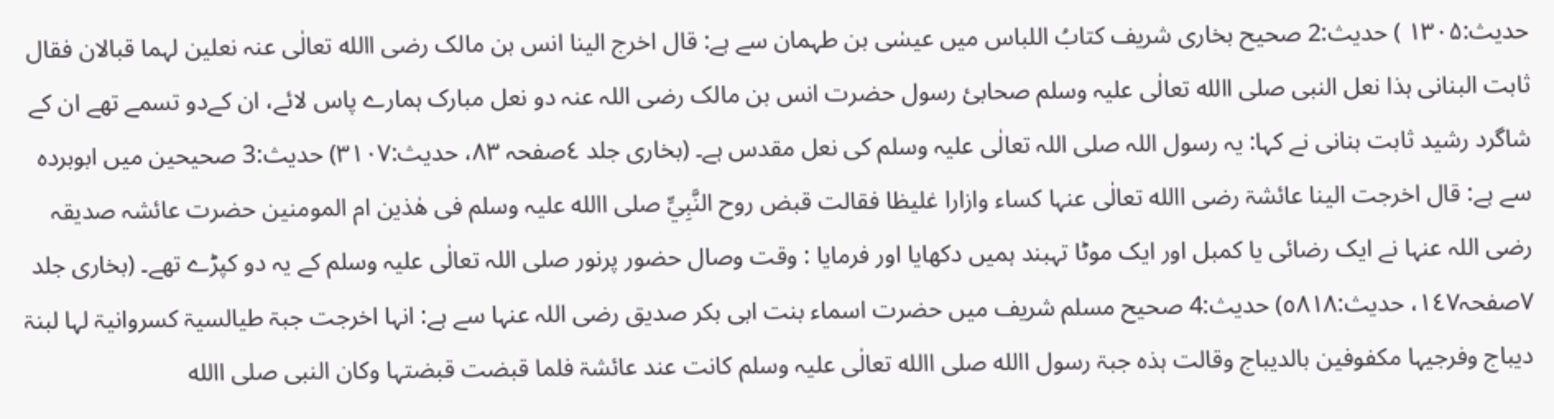حدیث:۱۳۰۵ ) حدیث:2 صحیح بخاری شریف کتابُ اللباس میں عیسٰی بن طہمان سے ہے: قال اخرج الینا انس بن مالک رضی االله تعالٰی عنہ نعلین لہما قبالان فقال ثابت البنانی ہذا نعل النبی صلی االله تعالٰی علیہ وسلم صحابئ رسول حضرت انس بن مالک رضی اللہ عنہ دو نعل مبارک ہمارے پاس لائے، ان کےدو تسمے تھے ان کے شاگرد رشید ثابت بنانی نے کہا: یہ رسول اللہ صلی اللہ تعالٰی علیہ وسلم کی نعل مقدس ہے۔ (بخاری جلد ٤صفحہ ۸۳، حدیث:۳۱۰۷) حدیث:3 صحیحین میں ابوبردہ سے ہے: قال اخرجت الینا عائشۃ رضی االله تعالٰی عنہا کساء وازارا غلیظا فقالت قبض روح النَّبِيِّ صلی االله علیہ وسلم فی ھٰذین ام المومنین حضرت عائشہ صدیقہ رضی اللہ عنہا نے ایک رضائی یا کمبل اور ایک موٹا تہبند ہمیں دکھایا اور فرمایا : وقت وصال حضور پرنور صلی اللہ تعالٰی علیہ وسلم کے یہ دو کپڑے تھے۔ (بخاری جلد ٧صفحہ١٤٧، حديث:٥٨١٨) حدیث:4 صحیح مسلم شریف میں حضرت اسماء بنت ابی بکر صدیق رضی اللہ عنہا سے ہے: انہا اخرجت جبۃ طیالسیۃ کسروانیۃ لہا لبنۃ دیباج وفرجیہا مکفوفین بالدیباج وقالت ہذہ جبۃ رسول االله صلی االله تعالٰی علیہ وسلم کانت عند عائشۃ فلما قبضت قبضتہا وکان النبی صلی االله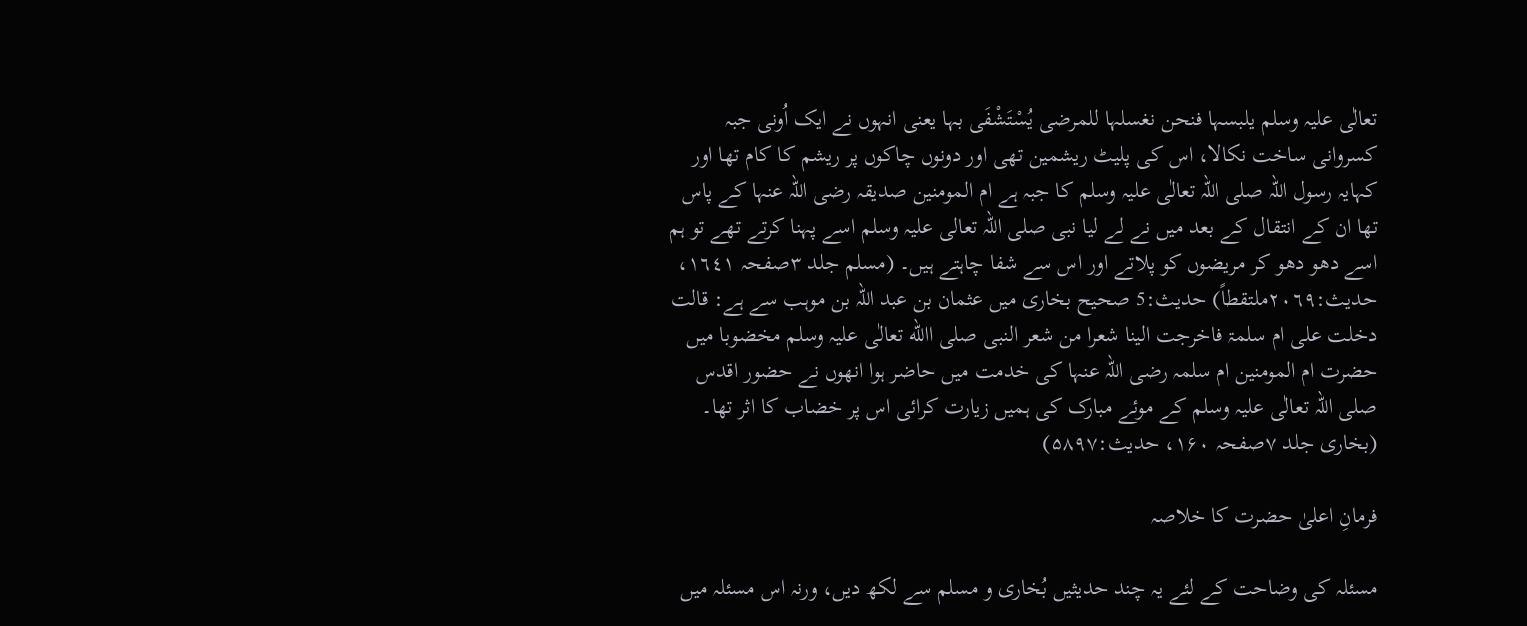تعالٰی علیہ وسلم یلبسہا فنحن نغسلہا للمرضی يُسْتَشْفَى بہا یعنی انہوں نے ایک اُونی جبہ کسروانی ساخت نکالا، اس کی پلیٹ ریشمین تھی اور دونوں چاکوں پر ریشم کا کام تھا اور کہایہ رسول اللہ صلی اللہ تعالٰی علیہ وسلم کا جبہ ہے ام المومنین صدیقہ رضی اللہ عنہا کے پاس تھا ان کے انتقال کے بعد میں نے لے لیا نبی صلی اللہ تعالی علیہ وسلم اسے پہنا کرتے تھے تو ہم اسے دھو دھو کر مریضوں کو پلاتے اور اس سے شفا چاہتے ہیں۔ (مسلم جلد ٣صفحہ ١٦٤١، حديث:٢٠٦٩ملتقطاً) حدیث:5 صحیح بخاری میں عثمان بن عبد اللہ بن موہب سے ہے: قالت دخلت علی ام سلمۃ فاخرجت الینا شعرا من شعر النبی صلی االله تعالٰی علیہ وسلم مخضوبا میں حضرت ام المومنین ام سلمہ رضی اللہ عنہا کی خدمت میں حاضر ہوا انھوں نے حضور اقدس صلی اللہ تعالٰی علیہ وسلم کے موئے مبارک کی ہمیں زیارت کرائی اس پر خضاب کا اثر تھا۔ (بخاری جلد ۷صفحہ ۱۶۰، حدیث:۵۸۹۷)

فرمانِ اعلیٰ حضرت کا خلاصہ

مسئلہ کی وضاحت کے لئے یہ چند حدیثیں بُخاری و مسلم سے لکھ دیں، ورنہ اس مسئلہ میں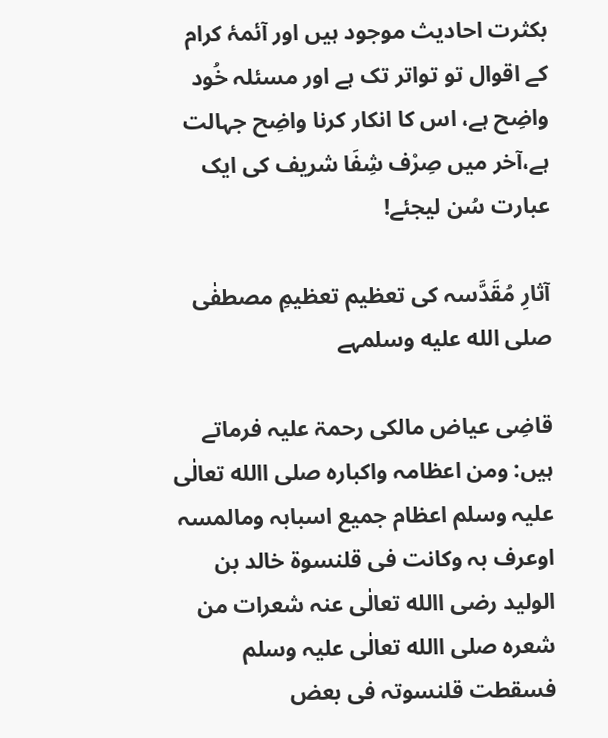بکثرت احادیث موجود ہیں اور آئمۂ کرام کے اقوال تو تواتر تک ہے اور مسئلہ خُود واضِح ہے، اس کا انکار کرنا واضِح جہالت ہے،آخر میں صِرْف شِفَا شریف کی ایک عبارت سُن لیجئے!

آثارِ مُقَدَّسہ کی تعظیم تعظیمِ مصطفٰی صلى الله عليه وسلمہے

قاضِی عیاض مالکی رحمۃ علیہ فرماتے ہیں: ومن اعظامہ واکبارہ صلی االله تعالٰی علیہ وسلم اعظام جمیع اسبابہ ومالمسہ اوعرف بہ وکانت فی قلنسوۃ خالد بن الولید رضی االله تعالٰی عنہ شعرات من شعرہ صلی االله تعالٰی علیہ وسلم فسقطت قلنسوتہ فی بعض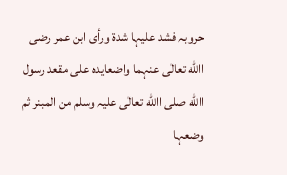حروبہ فشد علیہا شدۃ ورأی ابن عمر رضی االله تعالٰی عنہما واضعایدہ علی مقعد رسول االله صلی االله تعالٰی علیہ وسلم من المبنر ثم وضعہا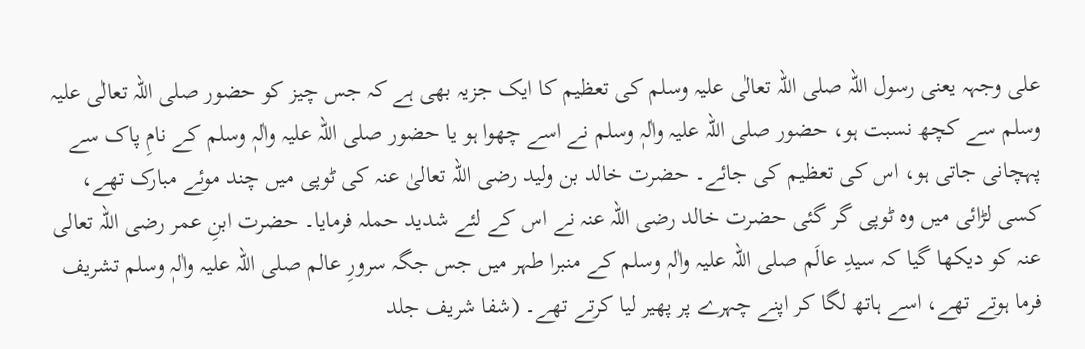علی وجہہ یعنی رسول اللہ صلی اللہ تعالٰی علیہ وسلم کی تعظیم کا ایک جزیہ بھی ہے کہ جس چیز کو حضور صلی اللہ تعالٰی علیہ وسلم سے کچھ نسبت ہو، حضور صلی اللہ علیہ واٰلہٖ وسلم نے اسے چھوا ہو یا حضور صلی اللہ علیہ واٰلہٖ وسلم کے نامِ پاک سے پہچانی جاتی ہو، اس کی تعظیم کی جائے۔ حضرت خالد بن ولید رضی اللہ تعالیٰ عنہ کی ٹوپی میں چند موئے مبارک تھے، کسی لڑائی میں وہ ٹوپی گر گئی حضرت خالد رضی اللہ عنہ نے اس کے لئے شدید حملہ فرمایا۔ حضرت ابنِ عمر رضی اللہ تعالی عنہ کو دیکھا گیا کہ سیدِ عالَم صلی اللہ علیہ واٰلہٖ وسلم کے منبرا طہر میں جس جگہ سرورِ عالم صلی اللہ علیہ واٰلہٖ وسلم تشریف فرما ہوتے تھے، اسے ہاتھ لگا کر اپنے چہرے پر پھیر لیا کرتے تھے۔ (شفا شریف جلد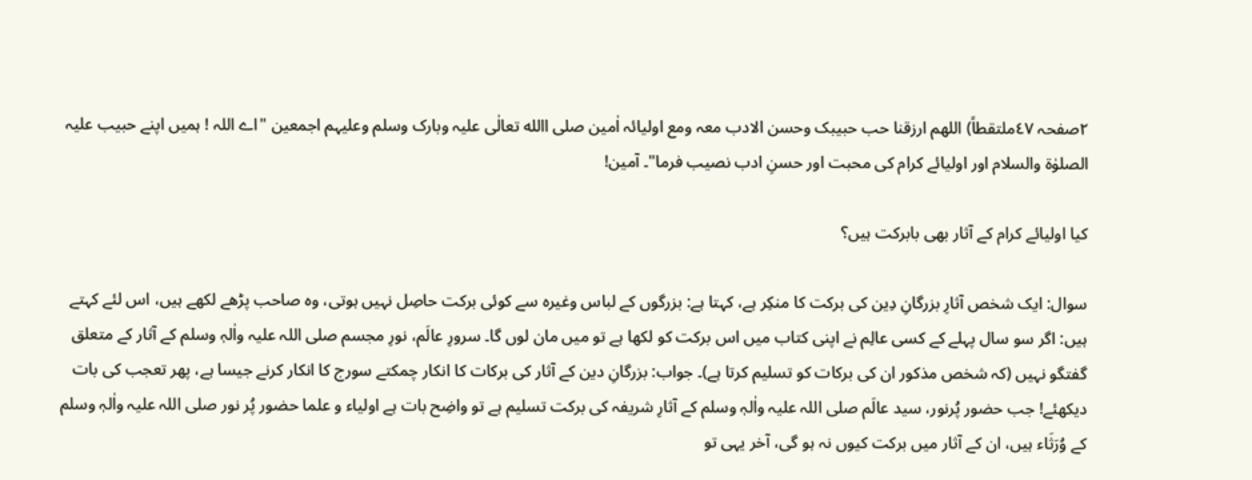٢صفحہ ٤٧ملتقطاً) اللھم ارزقنا حب حبیبک وحسن الادب معہ ومع اولیائہ اٰمین صلی االله تعالٰی علیہ وبارک وسلم وعلیہم اجمعین "اے اللہ ! ہمیں اپنے حبیب علیہ الصلوٰۃ والسلام اور اولیائے کرام کی محبت اور حسنِ ادب نصیب فرما"۔ آمین!

کیا اولیائے کرام کے آثار بھی بابرکت ہیں؟

سوال: ایک شخص آثارِ بزرگانِ دِین کی برکت کا منکِر ہے، کہتا ہے: بزرگوں کے لباس وغیرہ سے کوئی برکت حاصِل نہیں ہوتی، وہ صاحب پڑھے لکھے ہیں، اس لئے کہتے ہیں: اگر سو سال پہلے کے کسی عالِم نے اپنی کتاب میں اس برکت کو لکھا ہے تو میں مان لوں گا۔ سرورِ عالَم، نورِ مجسم صلی اللہ علیہ واٰلہٖ وسلم کے آثار کے متعلق گفتگو نہیں (کہ شخص مذکور ان کی برکات کو تسلیم کرتا ہے)۔ جواب: بزرگانِ دین کے آثار کی برکات کا انکار چمکتے سورج کا انکار کرنے جیسا ہے، پھر تعجب کی بات دیکھئے! جب حضور پُرنور، سید عالَم صلی اللہ علیہ واٰلہٖ وسلم کے آثارِ شریفہ کی برکت تسلیم ہے تو واضِح بات ہے اولیاء و علما حضور پُر نور صلی اللہ علیہ واٰلہٖ وسلم کے وُرَثَاء ہیں، ان کے آثار میں برکت کیوں نہ ہو گی، آخر یہی تو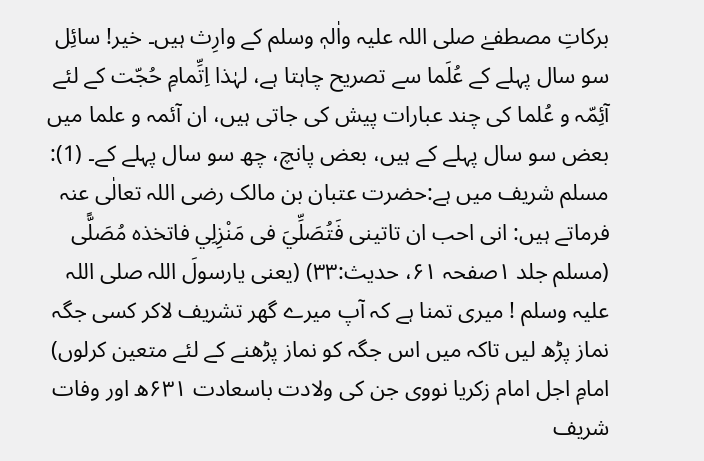برکاتِ مصطفےٰ صلی اللہ علیہ واٰلہٖ وسلم کے وارِث ہیں۔ خیر! سائِل سو سال پہلے کے عُلَما سے تصریح چاہتا ہے، لہٰذا اِتِّمامِ حُجّت کے لئے آئِمّہ و عُلما کی چند عبارات پیش کی جاتی ہیں، ان آئمہ و علما میں بعض سو سال پہلے کے ہیں، بعض پانچ، چھ سو سال پہلے کے۔ (1): مسلم شریف میں ہے:حضرت عتبان بن مالک رضی اللہ تعالٰی عنہ فرماتے ہیں: انی احب ان تاتینی فَتُصَلِّيَ فی مَنْزِلِي فاتخذہ مُصَلًّى (مسلم جلد ۱صفحہ ۶۱، حدیث:۳۳) (یعنی یارسولَ اللہ صلی اللہ علیہ وسلم ! میری تمنا ہے کہ آپ میرے گھر تشریف لاکر کسی جگہ نماز پڑھ لیں تاکہ میں اس جگہ کو نماز پڑھنے کے لئے متعین کرلوں) امامِ اجل امام زکریا نووی جن کی ولادت باسعادت ۶۳۱ھ اور وفات شریف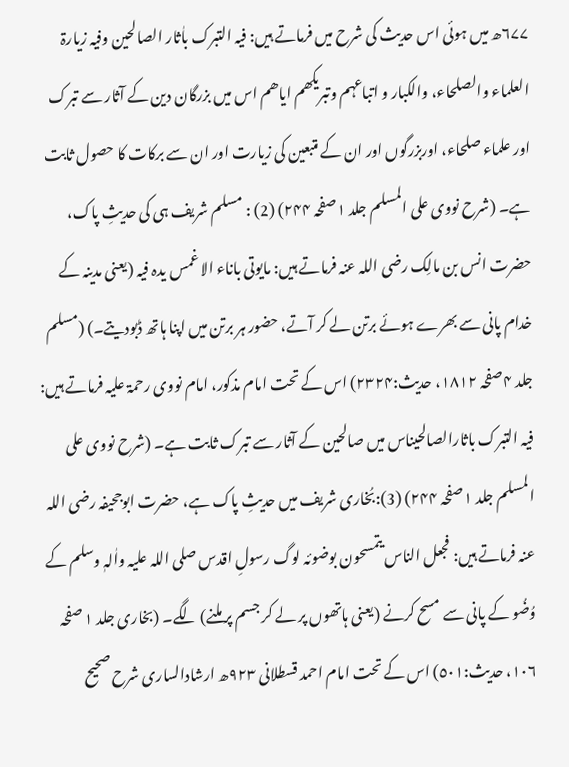۶۷۷ھ میں ہوئی اس حدیث کی شرح میں فرماتے ہیں: فیہ التبرک باٰثار الصالحین وفیہ زیارۃ العلماء والصلحاء، والکبار و اتباعہم وتبریکھم ایاھم اس میں بزرگان دین کے آثار سے تبرک اور علماء صلحاء، اوربزرگوں اور ان کے متبعین کی زیارت اور ان سے برکات کا حصول ثابت ہے۔ (شرح نووی علی المسلم جلد ۱صفحہ ۲۴۴) (2) : مسلم شریف ہی کی حدیثِ پاک، حضرت انس بن مالِک رضی اللہ عنہ فرماتے ہیں: مایوتی باناء الا غمس یدہ فیہ (یعنی مدینہ کے خدام پانی سے بھرے ہوئے برتن لے کر آتے، حضور ہر برتن میں اپنا ہاتھ ڈبودیتے۔) (مسلم جلد ۴صفحہ ۱۸۱۲، حدیث:۲۳۲۴) اس کے تحت امام مذکور، امام نووی رحمۃ علیہ فرماتے ہیں: فیہ التبرک باثارالصالحیناس میں صالحین کے آثار سے تبرک ثابت ہے۔ (شرح نووی علی المسلم جلد ۱صفحہ ۲۴۴) (3):بُخاری شریف میں حدیثِ پاک ہے، حضرت ابوجحیفہ رضی اللہ عنہ فرماتے ہیں: فجعل الناس یتمسحون بوضوئہ لوگ رسولِ اقدس صلی اللہ علیہ واٰلہٖ وسلم کے وُضُو کے پانی سے مسح کرنے (یعنی ہاتھوں پر لے کر جسم پر ملنے) لگے۔ (بخاری جلد ١ صفحہ ١٠٦، حديث:٥٠١) اس کے تحت امام احمد قسطلانی ۹۲۳ھ ارشادالساری شرح صحیح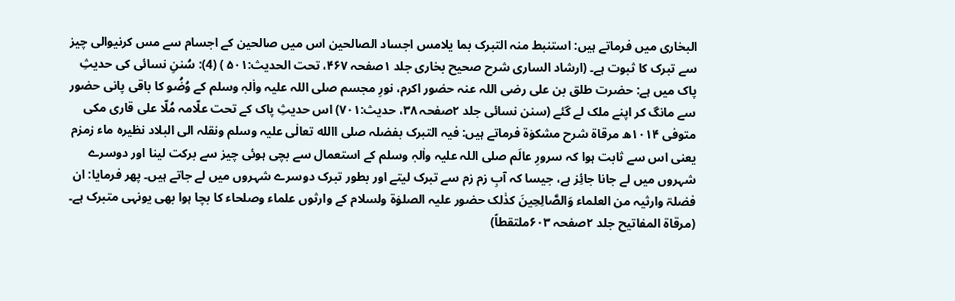البخاری میں فرماتے ہیں: استنبط منہ التبرک بما یلامس اجساد الصالحین اس میں صالحین کے اجسام سے مس کرنیوالی چیز سے تبرک کا ثبوت ہے۔ (ارشاد الساری شرح صحیح بخاری جلد ۱صفحہ ۴۶۷، تحت الحدیث:۵۰۱ ) (4): سُننِ نسائی کی حدیثِ پاک میں ہے: حضرت طلق بن علی رضی اللہ عنہ حضور اکرم، نورِ مجسم صلی اللہ علیہ واٰلہٖ وسلم کے وُضُو کا باقی پانی حضور سے مانگ کر اپنے ملک لے گئے (سنن نسائی جلد ۲صفحہ ۳۸، حدیث:۷۰۱) اس حدیثِ پاک کے تحت علّامہ مُلّا علی قاری مکی متوفی ۱۰۱۴ھ مرقاۃ شرح مشکوٰۃ فرماتے ہیں: فیہ التبرک بفضلہ صلی االله تعالٰی علیہ وسلم ونقلہ الی البلاد نظیرہ ماء زمزم یعنی اس سے ثابت ہوا کہ سرورِ عالَم صلی اللہ علیہ واٰلہٖ وسلم کے استعمال سے بچی ہوئی چیز سے برکت لینا اور دوسرے شہروں میں لے جانا جائِز ہے، جیسا کہ آبِ زم زم سے تبرک لیتے اور بطور تبرک دوسرے شہروں میں لے جاتے ہیں۔ پھر فرمایا: ان فضلۃ وارثیہ من العلماء وَالصَّالِحِينَ کذٰلک حضور علیہ الصلوٰۃ ولسلام کے وارثوں علماء وصلحاء کا بچا ہوا بھی یونہی متبرک ہے۔ (مرقاۃ المفاتیح جلد ۲صفحہ ۶۰۳ملتقطاً)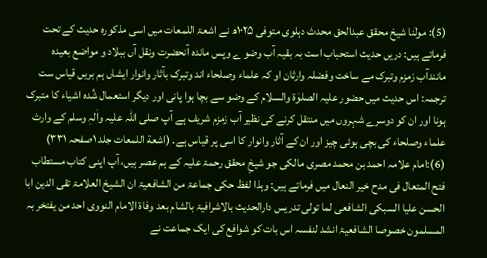(5): مولٰنا شیخ محقق عبدالحق محدث دہلوی متوفی ۱۰۲۵ھ نے اشعۃ اللمعات میں اسی مذکورہ حدیث کے تحت فرماتے ہیں: دریں حدیث استحباب است بہ بقیہ آب وضو ے وپس ماندہ آنحضرت ونقل آں ببلاد و مواضع بعیدہ مانندآب زمزم وتبرک مے ساخت وفضلہ وارثان او کہ علماء وصلحاء اند وتبرک بآثار وانوار ایشاں ہم بریں قیاس ست ترجمہ: اس حدیث میں حضور علیہ الصلوٰۃ والسلام کے وضو سے بچا ہوا پانی اور دیگر استعمال شُدہ اشیاء کا متبرک ہونا اور ان کو دوسرے شہروں میں منتقل کرنے کی نظیر آب زمزم شریف ہے آپ صلی اللہ علیہ واٰلہٖ وسلم کے وارث علماء وصلحاء کی بچی ہوئی چیز اور ان کے آثار وانوار کا اسی پر قیاس ہے۔ (اشعة اللمعات جلد ۱صفحہ ۳۳۱) (6):امام علامہ احمد بن محمد مصری مالکی جو شیخِ محقق رحمۃ علیہ کے ہم عصر ہیں، آپ اپنی کتاب مستطاب فتح المتعال فی مدح خیر النعال میں فرماتے ہیں: وہذا لفظ حکی جماعۃ من الشافعیۃ ان الشیخ العلامۃ تقی الدین ابا الحسن علیا السبکی الشافعی لما تولی تدریس دارالحدیث بالاشرافیۃ بالشام بعد وفاۃ الامام النووی احد من یفتخر بہ المسلمون خصوصا الشافعیۃ انشد لنفسہ اس بات کو شوافع کی ایک جماعت نے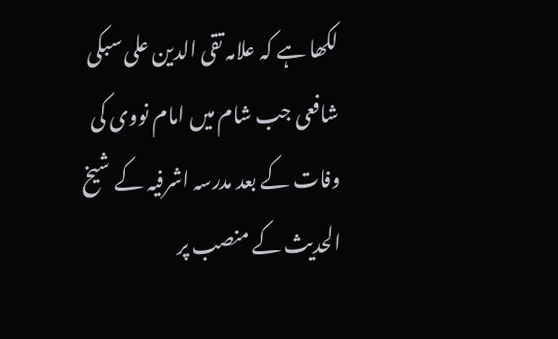لکھا ہے کہ علامہ تقی الدین علی سبکی شافعی جب شام میں امام نووی کی وفات کے بعد مدرسہ اشرفیہ کے شیخ الحدیث کے منصب پر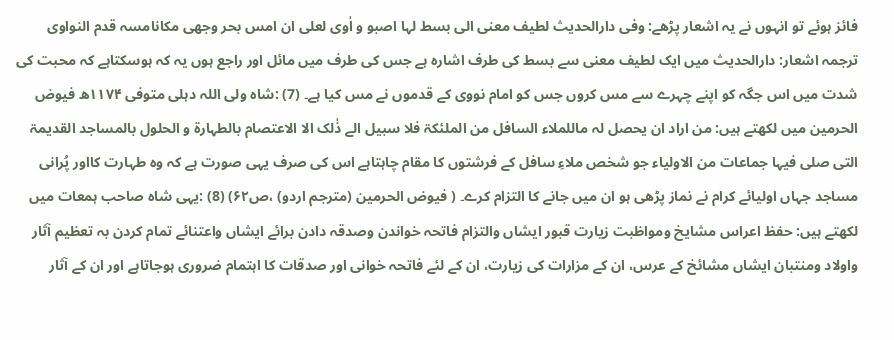فائز ہوئے تو انہوں نے یہ اشعار پڑھے: وفی دارالحدیث لطیف معنی الی بسط لہا اصبو و اٰوی لعلی ان امس بحر وجھی مکانامسہ قدم النواوی ترجمہ اشعار: دارالحدیث میں ایک لطیف معنی سے بسط کی طرف اشارہ ہے جس کی طرف میں مائل اور راجع ہوں یہ کہ ہوسکتاہے کہ محبت کی شدت میں اس جگہ کو اپنے چہرے سے مس کروں جس کو امام نووی کے قدموں نے مس کیا ہے۔ (7) :شاہ ولی اللہ دہلی متوفی ۱۱۷۴ھ فیوض الحرمین میں لکھتے ہیں: من اراد ان یحصل لہ ماللملاء السافل من الملئکۃ فلا سبیل الے ذٰلک الا الاعتصام بالطہارۃ و الحلول بالمساجد القدیمۃ التی صلی فیہا جماعات من الاولیاء جو شخص ملاءِ سافل کے فرشتوں کا مقام چاہتاہے اس کی صرف یہی صورت ہے کہ وہ طہارت کااور پُرانی مساجد جہاں اولیائے کرام نے نماز پڑھی ہو ان میں جانے کا التزام کرے۔ ( فیوض الحرمین (مترجم اردو) ،ص۶۲) (8) :یہی شاہ صاحب ہمعات میں لکھتے ہیں: حفظ اعراس مشایخ ومواظبت زیارت قبور ایشاں والتزام فاتحہ خواندن وصدقہ دادن برائے ایشاں واعتنائے تمام کردن بہ تعظیم آثار واولاد ومنتبان ایشاں مشائخ کے عرس، ان کے مزارات کی زیارت، ان کے لئے فاتحہ خوانی اور صدقات کا اہتمام ضروری ہوجاتاہے اور ان کے آثار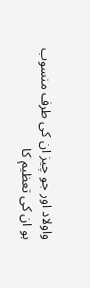واولاد اور جو چیز ان کی طرف منسوب ہو ان کی تعظیم کا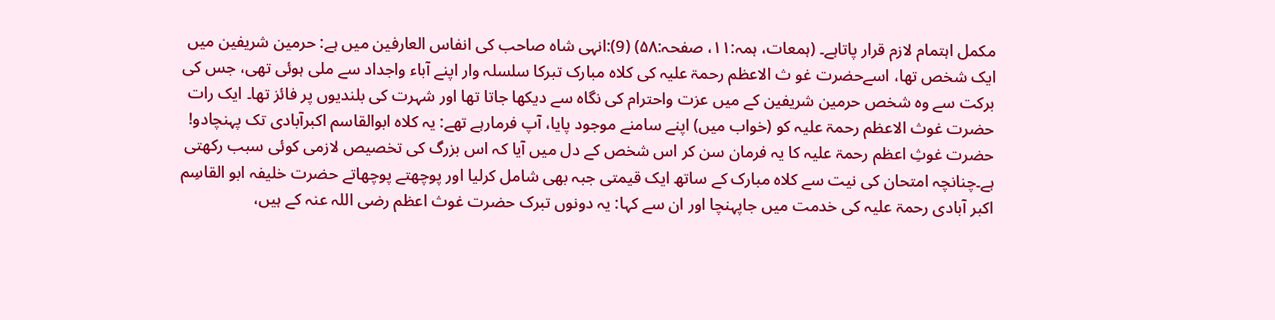مکمل اہتمام لازم قرار پاتاہے۔ (ہمعات، ہمہ:۱۱، صفحہ:۵۸) (9):انہی شاہ صاحب کی انفاس العارفین میں ہے: حرمین شریفین میں ایک شخص تھا، اسےحضرت غو ث الاعظم رحمۃ علیہ کی کلاہ مبارک تبرکا سلسلہ وار اپنے آباء واجداد سے ملی ہوئی تھی، جس کی برکت سے وہ شخص حرمین شریفین کے میں عزت واحترام کی نگاہ سے دیکھا جاتا تھا اور شہرت کی بلندیوں پر فائز تھا۔ ایک رات حضرت غوث الاعظم رحمۃ علیہ کو (خواب میں) اپنے سامنے موجود پایا، آپ فرمارہے تھے: یہ کلاہ ابوالقاسم اکبرآبادی تک پہنچادو! حضرت غوثِ اعظم رحمۃ علیہ کا یہ فرمان سن کر اس شخص کے دل میں آیا کہ اس بزرگ کی تخصیص لازمی کوئی سبب رکھتی ہے۔چنانچہ امتحان کی نیت سے کلاہ مبارک کے ساتھ ایک قیمتی جبہ بھی شامل کرلیا اور پوچھتے پوچھاتے حضرت خلیفہ ابو القاسِم اکبر آبادی رحمۃ علیہ کی خدمت میں جاپہنچا اور ان سے کہا: یہ دونوں تبرک حضرت غوث اعظم رضی اللہ عنہ کے ہیں،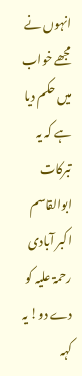انہوں نے مجھے خواب میں حکم دیا ہے کہ یہ تبرکات ابوالقاسم اکبر آبادی رحمۃ علیہ کو دے دو! یہ کہہ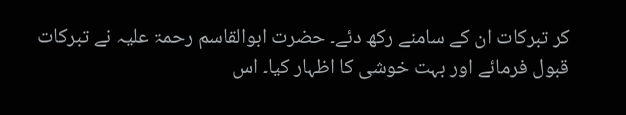کر تبرکات ان کے سامنے رکھ دئے۔ حضرت ابوالقاسم رحمۃ علیہ نے تبرکات قبول فرمائے اور بہت خوشی کا اظہار کیا۔ اس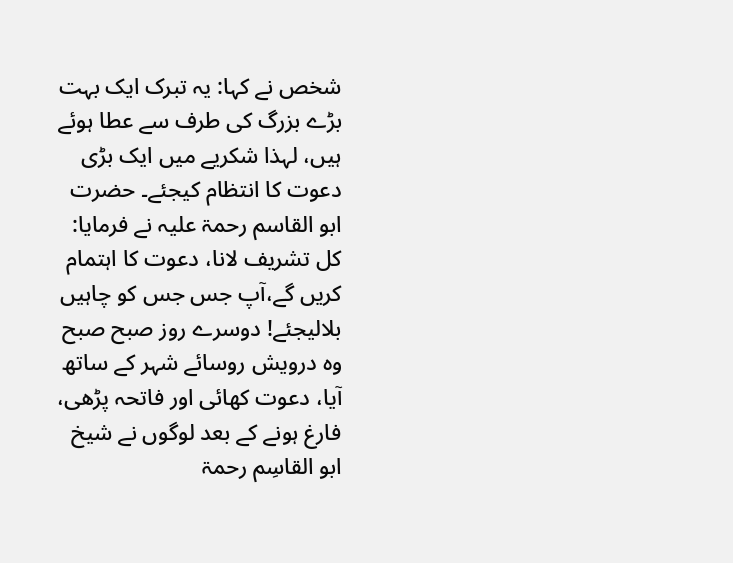شخص نے کہا: یہ تبرک ایک بہت بڑے بزرگ کی طرف سے عطا ہوئے ہیں، لہذا شکریے میں ایک بڑی دعوت کا انتظام کیجئے۔ حضرت ابو القاسم رحمۃ علیہ نے فرمایا: کل تشریف لانا، دعوت کا اہتمام کریں گے،آپ جس جس کو چاہیں بلالیجئے! دوسرے روز صبح صبح وہ درویش روسائے شہر کے ساتھ آیا، دعوت کھائی اور فاتحہ پڑھی، فارغ ہونے کے بعد لوگوں نے شیخ ابو القاسِم رحمۃ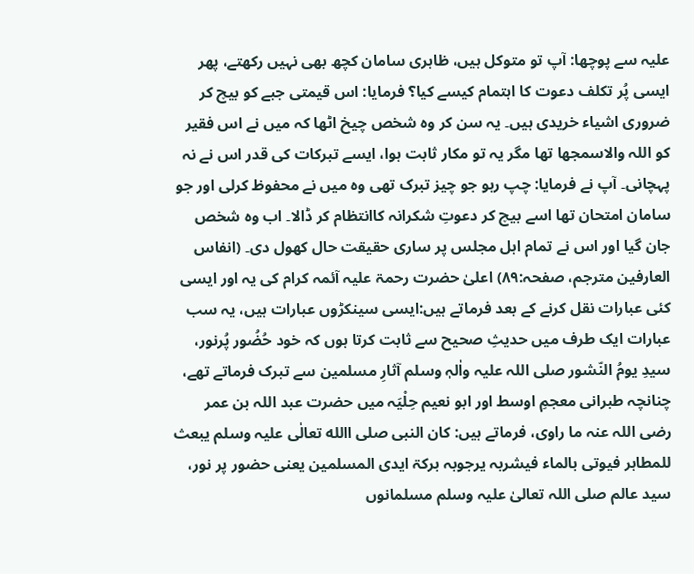علیہ سے پوچھا: آپ تو متوکل ہیں، ظاہری سامان کچھ بھی نہیں رکھتے، پھر ایسی پُر تکلف دعوت کا اہتمام کیسے کیا؟ فرمایا: اس قیمتی جبے کو بیچ کر ضروری اشیاء خریدی ہیں۔ یہ سن کر وہ شخص چیخ اٹھا کہ میں نے اس فقیر کو اللہ والاسمجھا تھا مگر یہ تو مکار ثابت ہوا، ایسے تبرکات کی قدر اس نے نہ پہچانی۔ آپ نے فرمایا: چپ رہو جو چیز تبرک تھی وہ میں نے محفوظ کرلی اور جو سامان امتحان تھا اسے بیچ کر دعوتِ شکرانہ کاانتظام کر ڈالا۔ اب وہ شخص جان گیا اور اس نے تمام اہل مجلس پر ساری حقیقت حال کھول دی۔ (انفاس العارفین مترجم، صفحہ:۸۹) اعلیٰ حضرت رحمۃ علیہ آئمہ کرام کی یہ اور ایسی کئی عبارات نقل کرنے کے بعد فرماتے ہیں:ایسی سینکڑوں عبارات ہیں، یہ سب عبارات ایک طرف میں حدیثِ صحیح سے ثابت کرتا ہوں کہ خود حُضُور پُرنور، سیدِ یومُ النّشور صلی اللہ علیہ واٰلہٖ وسلم آثارِ مسلمین سے تبرک فرماتے تھے، چنانچہ طبرانی معجمِ اوسط اور ابو نعیم حِلْیَہ میں حضرت عبد اللہ بن عمر رضی اللہ عنہ ما راوی، فرماتے ہیں: کان النبی صلی االله تعالٰی علیہ وسلم یبعث للمطاہر فیوتی بالماء فیشربہ یرجوبہ برکۃ ایدی المسلمین یعنی حضور پر نور، سید عالم صلی اللہ تعالیٰ علیہ وسلم مسلمانوں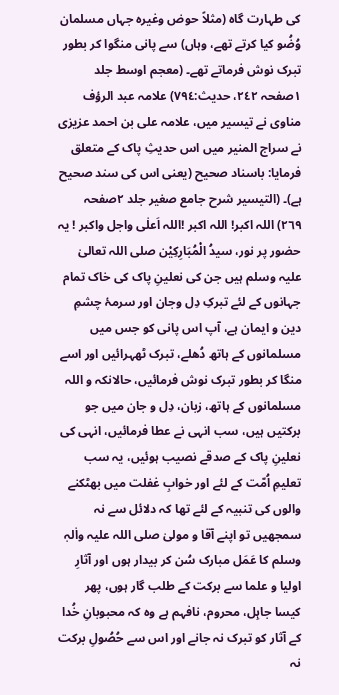کی طہارت گاہ (مثلاً حوض وغیرہ جہاں مسلمان وُضُو کیا کرتے تھے، وہاں) سے پانی منگوا کر بطور تبرک نوش فرماتے تھے۔ (معجم اوسط جلد ١صفحہ ٢٤٢، حديث:٧٩٤) علامہ عبد الرؤف مناوی نے تیسیر میں، علامہ علی بن احمد عزیزی نے سراج المنیر میں اس حدیثِ پاک کے متعلق فرمایا: باسناد صحیح (یعنی اس کی سند صحیح ہے)۔ (التيسير شرح جامع صغير جلد ٢صفحہ ٢٦٩) اللہ اکبر! اللہ اکبر !اللہ اَعلٰی واجل واکبر ! یہ حضور پر نور، سیدُ الْمُبَارِکِیْن صلی اللہ تعالیٰ علیہ وسلم ہیں جن کی نعلینِ پاک کی خاک تمام جہانوں کے لئے تبرکِ دِل وجان اور سرمۂ چشمِ دین و ایمان ہے، آپ اس پانی کو جس میں مسلمانوں کے ہاتھ دُھلے، تبرک ٹھہرائیں اور اسے منگا کر بطور تبرک نوش فرمائیں، حالانکہ و اللہ مسلمانوں کے ہاتھ، زبان، دِل و جان میں جو برکتیں ہیں، سب انہی نے عطا فرمائیں، انہی کی نعلینِ پاک کے صدقے نصیب ہوئیں، یہ سب تعلیمِ اُمّت کے لئے اور خوابِ غفلت میں بھٹکنے والوں کی تنبیہ کے لئے تھا کہ دلائل سے نہ سمجھیں تو اپنے آقا و مولیٰ صلی اللہ علیہ واٰلہٖ وسلم کا عَمَل مبارک سُن کر بیدار ہوں اور آثارِ اولیا و علما سے برکت کے طلب گار ہوں، پھر کیسا جاہِل، محروم، نافہم ہے وہ کہ محبوبانِ خُدا کے آثار کو تبرک نہ جانے اور اس سے حُصُولِ برکت نہ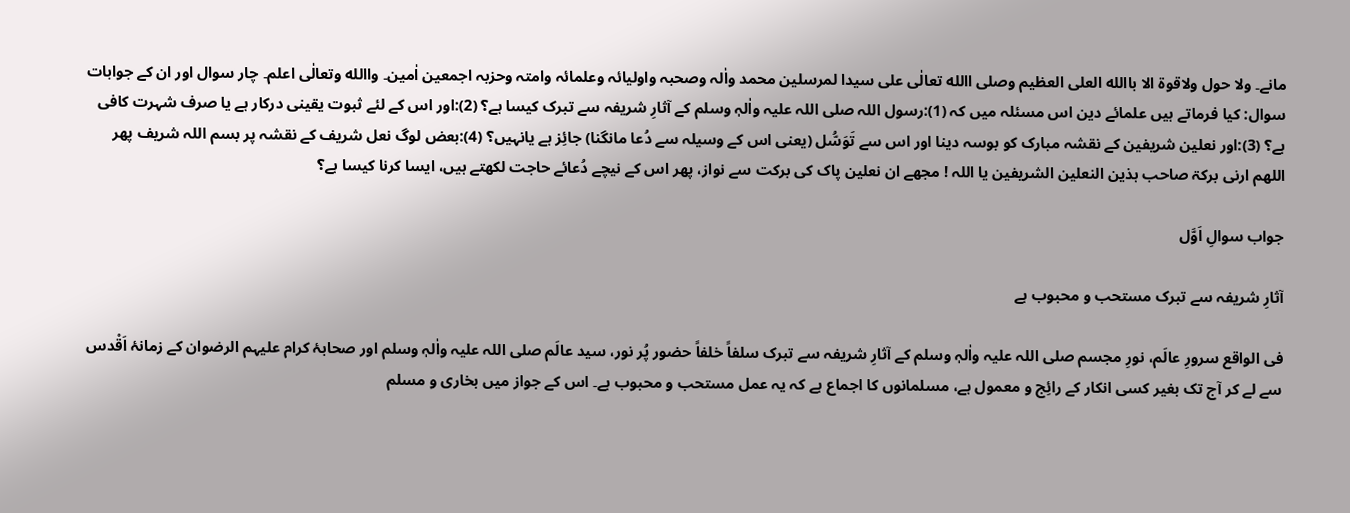مانے۔ ولا حول ولاقوۃ الا باالله العلی العظیم وصلی االله تعالٰی علی سیدا لمرسلین محمد واٰلہ وصحبہ واولیائہ وعلمائہ وامتہ وحزبہ اجمعین اٰمین۔ واالله وتعالٰی اعلم۔ چار سوال اور ان کے جوابات سوال: کیا فرماتے ہیں علمائے دین اس مسئلہ میں کہ (1):رسول اللہ صلی اللہ علیہ واٰلہٖ وسلم کے آثارِ شریفہ سے تبرک کیسا ہے؟ (2):اور اس کے لئے ثبوت یقینی درکار ہے یا صرف شہرت کافی ہے؟ (3):اور نعلین شریفین کے نقشہ مبارک کو بوسہ دینا اور اس سے تَوَسُّل (یعنی اس کے وسیلہ سے دُعا مانگنا) جائِز ہے یانہیں؟ (4):بعض لوگ نعل شریف کے نقشہ پر بسم اللہ شریف پھر اللھم ارنی برکۃ صاحب ہذین النعلین الشریفین یا اللہ ! مجھے ان نعلین پاک کی برکت سے نواز، پھر اس کے نیچے دُعائے حاجت لکھتے ہیں، ایسا کرنا کیسا ہے؟

جواب سوالِ اَوَّل

آثارِ شریفہ سے تبرک مستحب و محبوب ہے

فی الواقع سرورِ عالَم، نورِ مجسم صلی اللہ علیہ واٰلہٖ وسلم کے آثارِ شریفہ سے تبرک سلفاً خلفاً حضور پُر نور، سید عالَم صلی اللہ علیہ واٰلہٖ وسلم اور صحابۂ کرام علیہم الرضوان کے زمانۂ اَقْدس سے لے کر آج تک بغیر کسی انکار کے رائِج و معمول ہے، مسلمانوں کا اجماع ہے کہ یہ عمل مستحب و محبوب ہے۔ اس کے جواز میں بخاری و مسلم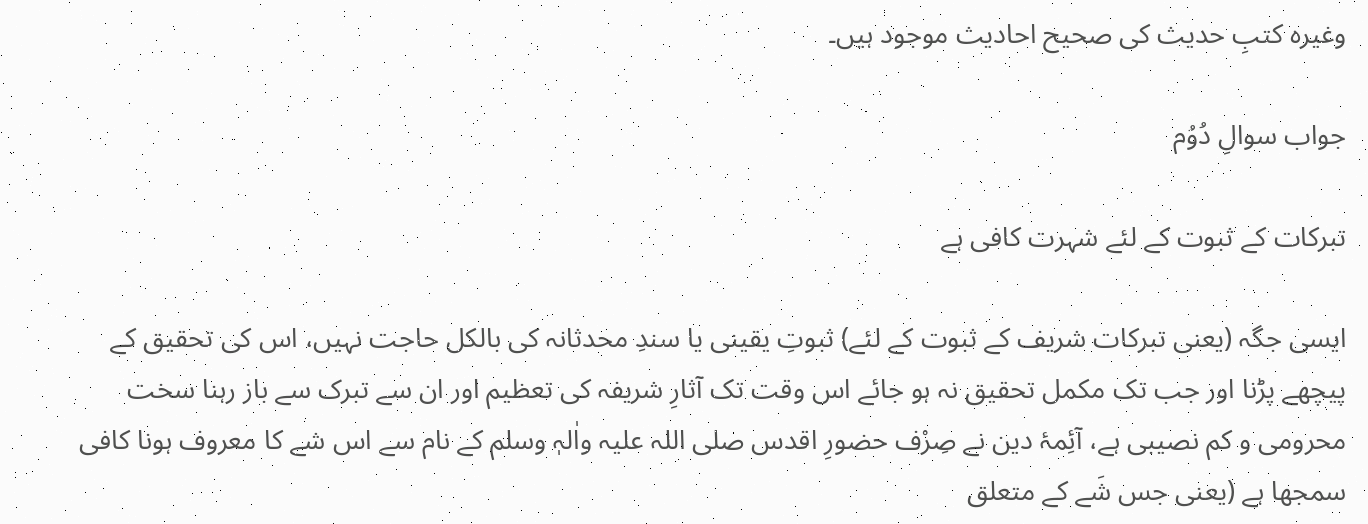وغیرہ کتبِ حدیث کی صحیح احادیث موجود ہیں۔

جواب سوالِ دُوُم

تبرکات کے ثبوت کے لئے شہرت کافی ہے

ایسی جگہ (یعنی تبرکات شریف کے ثبوت کے لئے) ثبوتِ یقینی یا سندِ محدثانہ کی بالکل حاجت نہیں، اس کی تحقیق کے پیچھے پڑنا اور جب تک مکمل تحقیق نہ ہو جائے اس وقت تک آثارِ شریفہ کی تعظیم اور ان سے تبرک سے باز رہنا سخت محرومی و کم نصیبی ہے، آئِمۂ دین نے صِرْف حضورِ اقدس صلی اللہ علیہ واٰلہٖ وسلم کے نام سے اس شے کا معروف ہونا کافی سمجھا ہے (یعنی جس شَے کے متعلق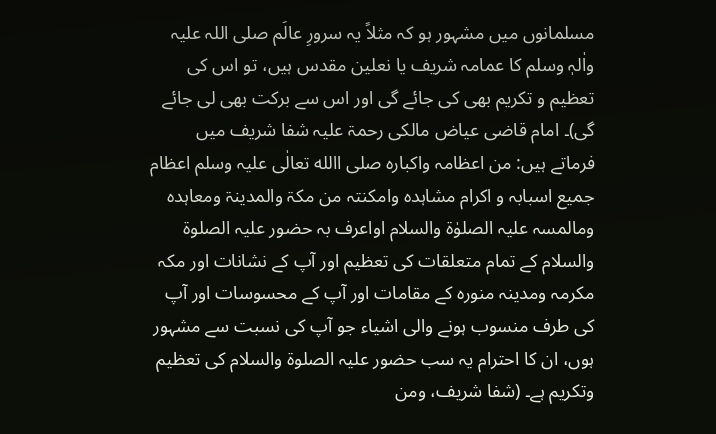مسلمانوں میں مشہور ہو کہ مثلاً یہ سرورِ عالَم صلی اللہ علیہ واٰلہٖ وسلم کا عمامہ شریف یا نعلین مقدس ہیں، تو اس کی تعظیم و تکریم بھی کی جائے گی اور اس سے برکت بھی لی جائے گی)۔ امام قاضی عیاض مالکی رحمۃ علیہ شفا شریف میں فرماتے ہیں: من اعظامہ واکبارہ صلی االله تعالٰی علیہ وسلم اعظام جمیع اسبابہ و اکرام مشاہدہ وامکنتہ من مکۃ والمدینۃ ومعاہدہ ومالمسہ علیہ الصلوٰۃ والسلام اواعرف بہ حضور علیہ الصلوۃ والسلام کے تمام متعلقات کی تعظیم اور آپ کے نشانات اور مکہ مکرمہ ومدینہ منورہ کے مقامات اور آپ کے محسوسات اور آپ کی طرف منسوب ہونے والی اشیاء جو آپ کی نسبت سے مشہور ہوں، ان کا احترام یہ سب حضور علیہ الصلوۃ والسلام کی تعظیم وتکریم ہے۔ (شفا شریف، ومن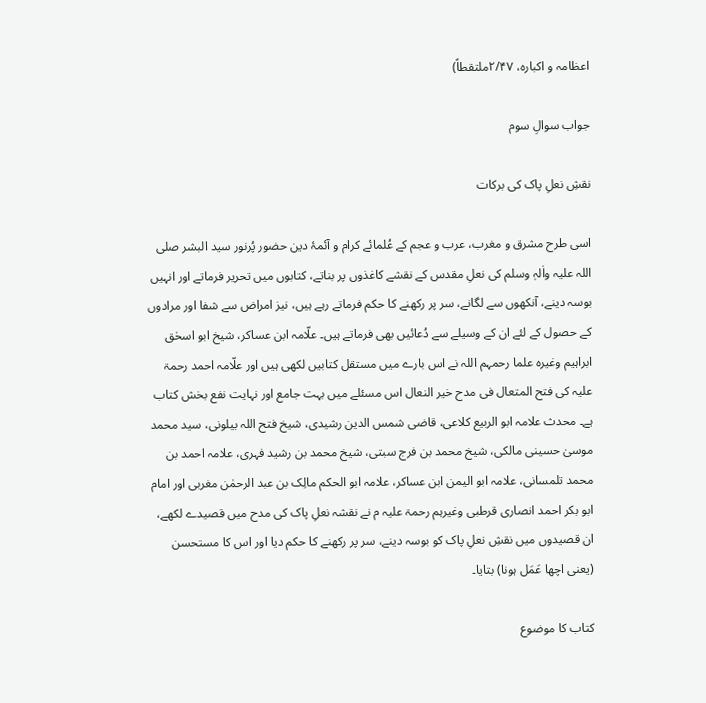اعظامہ و اکبارہ، ۲/۴۷ملتقطاً)

جواب سوالِ سوم

نقشِ نعلِ پاک کی برکات

اسی طرح مشرق و مغرب، عرب و عجم کے عُلمائے کرام و آئمۂ دین حضور پُرنور سید البشر صلی اللہ علیہ واٰلہٖ وسلم کی نعلِ مقدس کے نقشے کاغذوں پر بناتے، کتابوں میں تحریر فرماتے اور انہیں بوسہ دینے، آنکھوں سے لگانے، سر پر رکھنے کا حکم فرماتے رہے ہیں، نیز امراض سے شفا اور مرادوں کے حصول کے لئے ان کے وسیلے سے دُعائیں بھی فرماتے ہیں۔ علّامہ ابن عساکر، شیخ ابو اسحٰق ابراہیم وغیرہ علما رحمہم اللہ نے اس بارے میں مستقل کتابیں لکھی ہیں اور علّامہ احمد رحمۃ علیہ کی فتح المتعال فی مدح خیر النعال اس مسئلے میں بہت جامع اور نہایت نفع بخش کتاب ہے۔ محدث علامہ ابو الربیع کلاعی، قاضی شمس الدین رشیدی، شیخ فتح اللہ بیلونی، سید محمد موسیٰ حسینی مالکی، شیخ محمد بن فرج سبتی، شیخ محمد بن رشید فہری، علامہ احمد بن محمد تلمسانی، علامہ ابو الیمن ابن عساکر، علامہ ابو الحکم مالِک بن عبد الرحمٰن مغربی اور امام ابو بکر احمد انصاری قرطبی وغیرہم رحمۃ علیہ م نے نقشہ نعلِ پاک کی مدح میں قصیدے لکھے، ان قصیدوں میں نقشِ نعلِ پاک کو بوسہ دینے، سر پر رکھنے کا حکم دیا اور اس کا مستحسن (یعنی اچھا عَمَل ہونا) بتایا۔

کتاب کا موضوع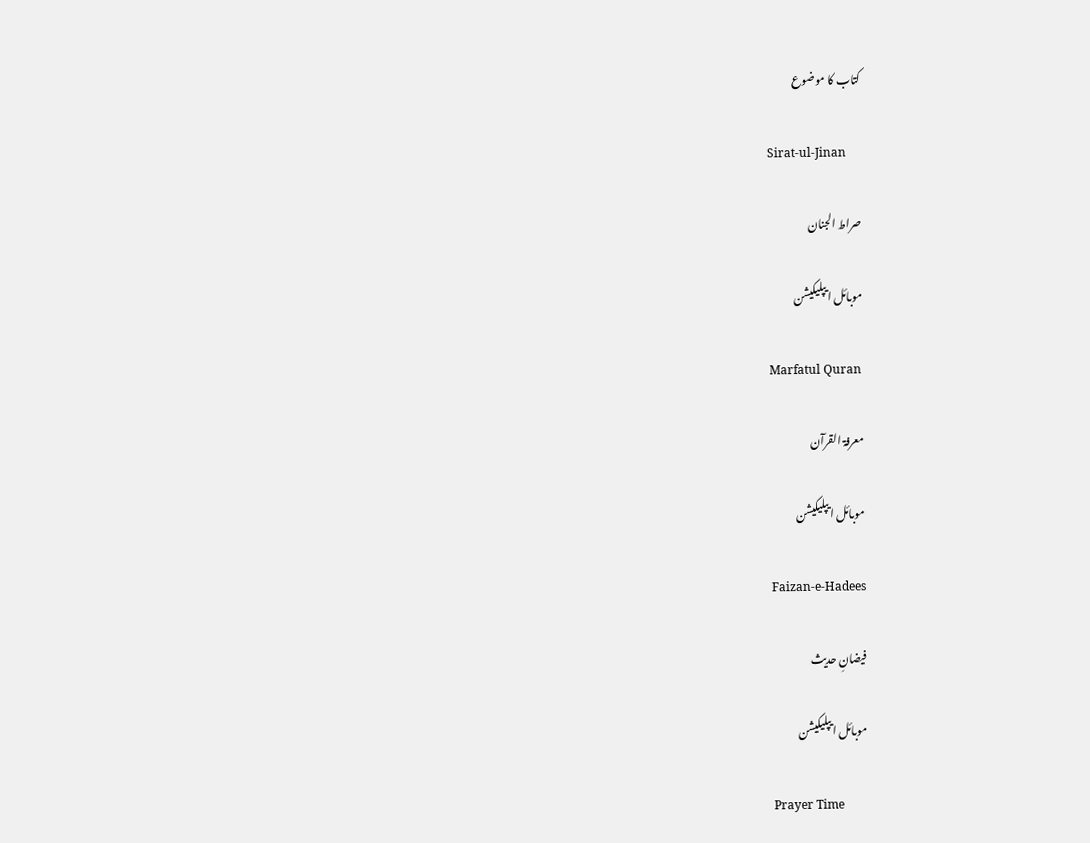کتاب کا موضوع

Sirat-ul-Jinan

صراط الجنان

موبائل ایپلیکیشن

Marfatul Quran

معرفۃ القرآن

موبائل ایپلیکیشن

Faizan-e-Hadees

فیضانِ حدیث

موبائل ایپلیکیشن

Prayer Time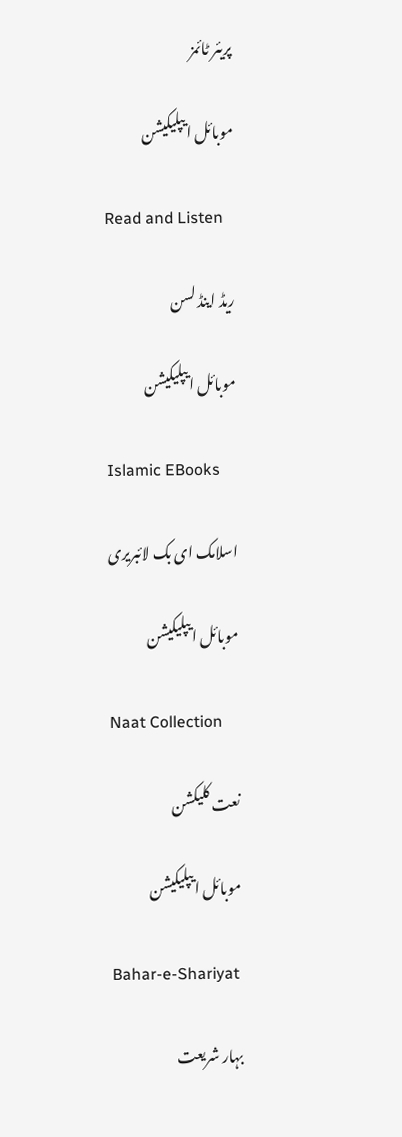پریئر ٹائمز

موبائل ایپلیکیشن

Read and Listen

ریڈ اینڈ لسن

موبائل ایپلیکیشن

Islamic EBooks

اسلامک ای بک لائبریری

موبائل ایپلیکیشن

Naat Collection

نعت کلیکشن

موبائل ایپلیکیشن

Bahar-e-Shariyat

بہار شریعت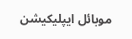موبائل ایپلیکیشن